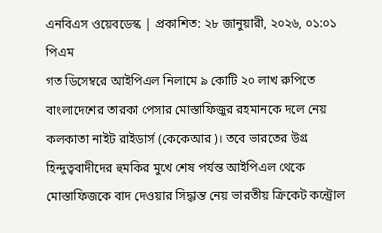এনবিএস ওয়েবডেস্ক | প্রকাশিত: ২৮ জানুয়ারী, ২০২৬, ০১:০১ পিএম
গত ডিসেম্বরে আইপিএল নিলামে ৯ কোটি ২০ লাখ রুপিতে বাংলাদেশের তারকা পেসার মোস্তাফিজুর রহমানকে দলে নেয় কলকাতা নাইট রাইডার্স (কেকেআর)। তবে ভারতের উগ্র হিন্দুত্ববাদীদের হুমকির মুখে শেষ পর্যন্ত আইপিএল থেকে মোস্তাফিজকে বাদ দেওয়ার সিদ্ধান্ত নেয় ভারতীয় ক্রিকেট কন্ট্রোল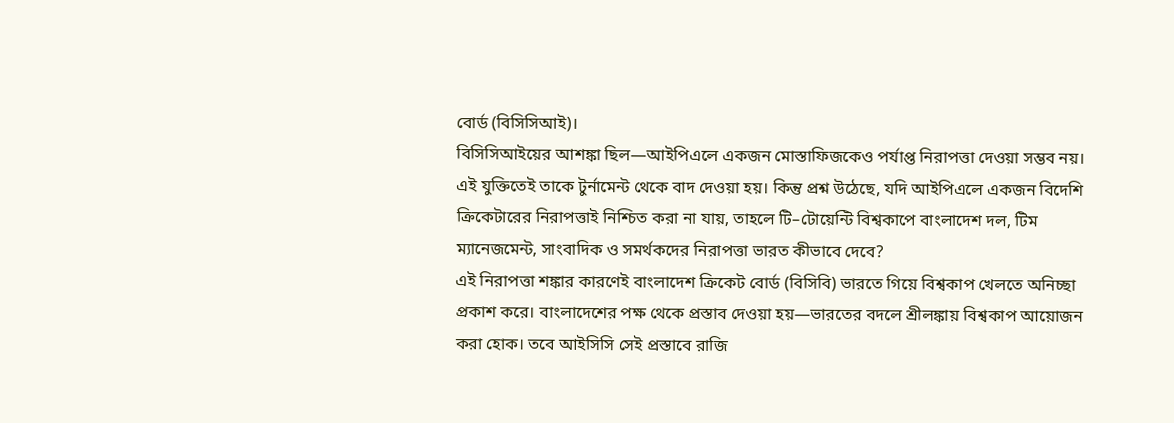বোর্ড (বিসিসিআই)।
বিসিসিআইয়ের আশঙ্কা ছিল—আইপিএলে একজন মোস্তাফিজকেও পর্যাপ্ত নিরাপত্তা দেওয়া সম্ভব নয়। এই যুক্তিতেই তাকে টুর্নামেন্ট থেকে বাদ দেওয়া হয়। কিন্তু প্রশ্ন উঠেছে, যদি আইপিএলে একজন বিদেশি ক্রিকেটারের নিরাপত্তাই নিশ্চিত করা না যায়, তাহলে টি–টোয়েন্টি বিশ্বকাপে বাংলাদেশ দল, টিম ম্যানেজমেন্ট, সাংবাদিক ও সমর্থকদের নিরাপত্তা ভারত কীভাবে দেবে?
এই নিরাপত্তা শঙ্কার কারণেই বাংলাদেশ ক্রিকেট বোর্ড (বিসিবি) ভারতে গিয়ে বিশ্বকাপ খেলতে অনিচ্ছা প্রকাশ করে। বাংলাদেশের পক্ষ থেকে প্রস্তাব দেওয়া হয়—ভারতের বদলে শ্রীলঙ্কায় বিশ্বকাপ আয়োজন করা হোক। তবে আইসিসি সেই প্রস্তাবে রাজি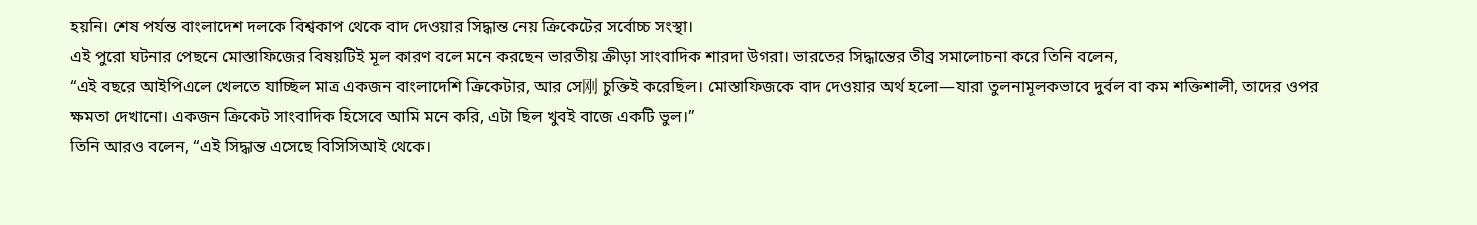হয়নি। শেষ পর্যন্ত বাংলাদেশ দলকে বিশ্বকাপ থেকে বাদ দেওয়ার সিদ্ধান্ত নেয় ক্রিকেটের সর্বোচ্চ সংস্থা।
এই পুরো ঘটনার পেছনে মোস্তাফিজের বিষয়টিই মূল কারণ বলে মনে করছেন ভারতীয় ক্রীড়া সাংবাদিক শারদা উগরা। ভারতের সিদ্ধান্তের তীব্র সমালোচনা করে তিনি বলেন,
“এই বছরে আইপিএলে খেলতে যাচ্ছিল মাত্র একজন বাংলাদেশি ক্রিকেটার, আর সে刚 চুক্তিই করেছিল। মোস্তাফিজকে বাদ দেওয়ার অর্থ হলো—যারা তুলনামূলকভাবে দুর্বল বা কম শক্তিশালী, তাদের ওপর ক্ষমতা দেখানো। একজন ক্রিকেট সাংবাদিক হিসেবে আমি মনে করি, এটা ছিল খুবই বাজে একটি ভুল।”
তিনি আরও বলেন, “এই সিদ্ধান্ত এসেছে বিসিসিআই থেকে।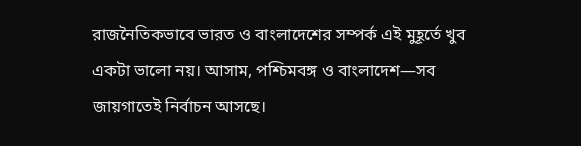রাজনৈতিকভাবে ভারত ও বাংলাদেশের সম্পর্ক এই মুহূর্তে খুব একটা ভালো নয়। আসাম, পশ্চিমবঙ্গ ও বাংলাদেশ—সব জায়গাতেই নির্বাচন আসছে।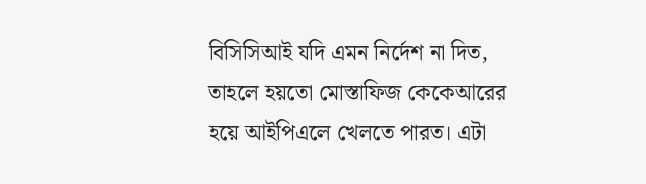বিসিসিআই যদি এমন নির্দেশ না দিত, তাহলে হয়তো মোস্তাফিজ কেকেআরের হয়ে আইপিএলে খেলতে পারত। এটা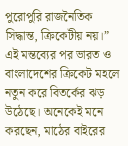পুরোপুরি রাজনৈতিক সিদ্ধান্ত, ক্রিকেটীয় নয়।”
এই মন্তব্যের পর ভারত ও বাংলাদেশের ক্রিকেট মহলে নতুন করে বিতর্কের ঝড় উঠেছে। অনেকেই মনে করছেন, মাঠের বাইরের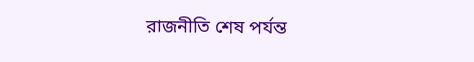রাজনীতি শেষ পর্যন্ত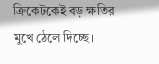ক্রিকেটকেই বড় ক্ষতির মুখে ঠেলে দিচ্ছে।